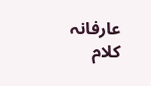عارفانہ کلام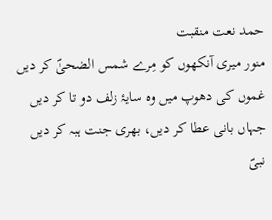حمد نعت منقبت
منور میری آنکھوں کو مِرے شمس الضحیٰؐ کر دیں
غموں کی دھوپ میں وہ سایۂ زلف دو تا کر دیں
جہاں بانی عطا کر دیں، بھری جنت ہبہ کر دیں
نبیؐ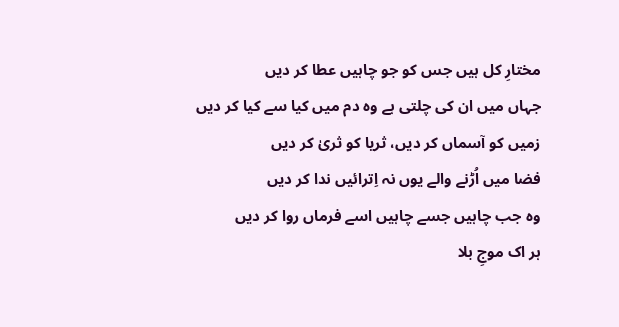مختارِ کل ہیں جس کو جو چاہیں عطا کر دیں
جہاں میں ان کی چلتی ہے وہ دم میں کیا سے کیا کر دیں
زمیں کو آسماں کر دیں، ثریا کو ثریٰ کر دیں
فضا میں اُڑنے والے یوں نہ اِترائیں ندا کر دیں
وہ جب چاہیں جسے چاہیں اسے فرماں روا کر دیں
ہر اک موجِ بلا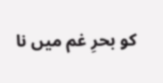کو بحرِ غم میں نا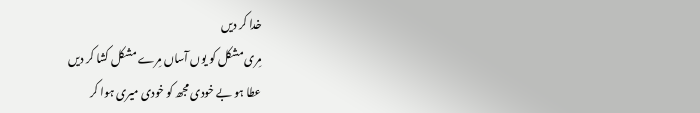خدا کر دیں
مِری مشکل کو یوں آساں مِرے مشکل کشا کر دیں
عطا ہو بے خودی مجھ کو خودی میری ہوا کر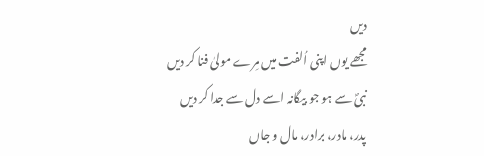دیں
مجھے یوں اپنی اُلفت میں مِرے مولیٰ فنا کر دیں
نبیؐ سے ہو جو بیگانہ اسے دل سے جدا کر دیں
پدر، مادر، برادر، مال و جاں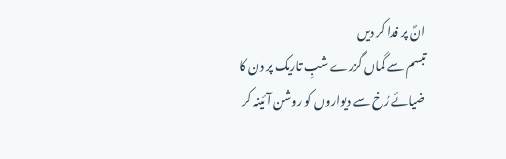انؐ پر فدا کر دیں
تبسم سے گماں گزرے شبِ تاریک پر دن کا
ضیائے رُخ سے دیواروں کو روشن آئینہ کر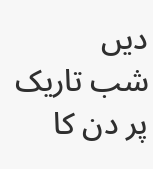دیں
شب تاریک پر دن کا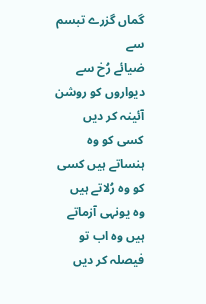گماں گزرے تبسم سے
ضیائے رُخ سے دیواروں کو روشن آئینہ کر دیں
کسی کو وہ ہنساتے ہیں کسی کو وہ رُلاتے ہیں
وہ یونہی آزماتے ہیں وہ اب تو فیصلہ کر دیں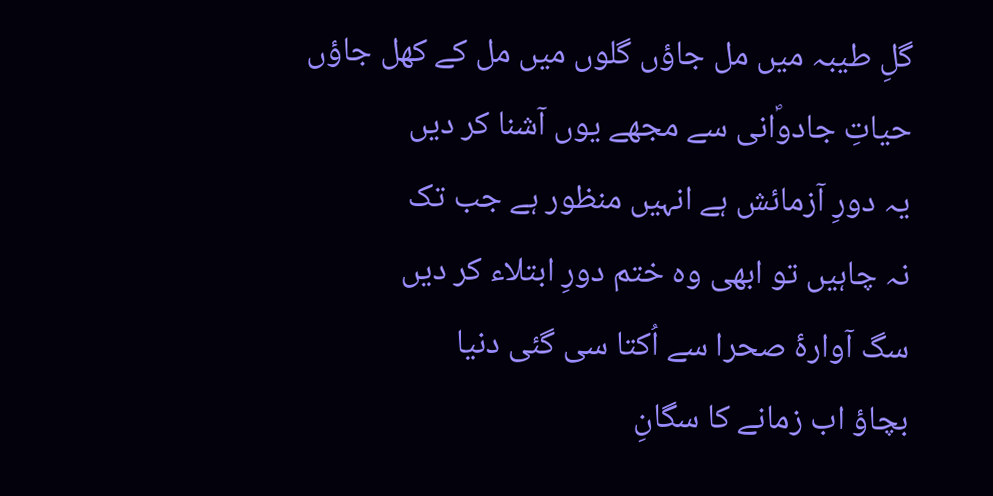گلِ طیبہ میں مل جاؤں گلوں میں مل کے کھل جاؤں
حیاتِ جادوؐانی سے مجھے یوں آشنا کر دیں
یہ دورِ آزمائش ہے انہیں منظور ہے جب تک
نہ چاہیں تو ابھی وہ ختم دورِ ابتلاء کر دیں
سگ آوارۂ صحرا سے اُکتا سی گئی دنیا
بچاؤ اب زمانے کا سگانِ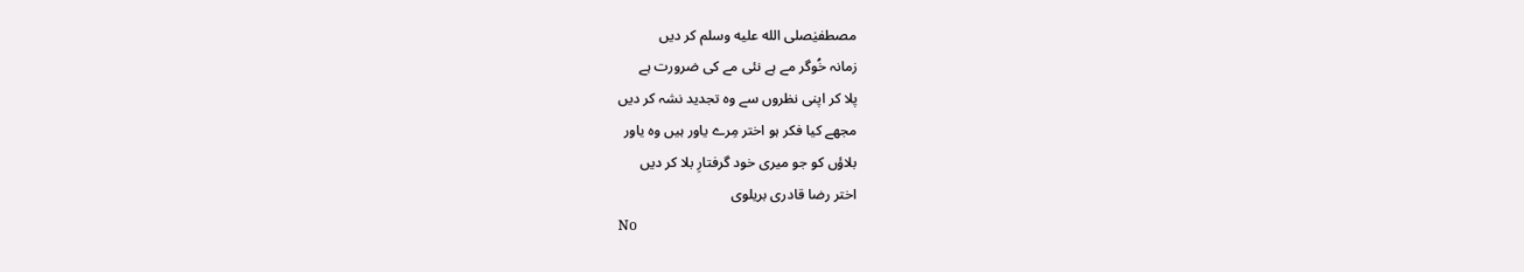مصطفیٰصلى الله عليه وسلم کر دیں
زمانہ خُوگر مے ہے نئی مے کی ضرورت ہے
پلا کر اپنی نظروں سے وہ تجدید نشہ کر دیں
مجھے کیا فکر ہو اختر مِرے یاور ہیں وہ یاور
بلاؤں کو جو میری خود گرفتارِ بلا کر دیں
اختر رضا قادری بریلوی
No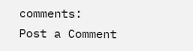comments:
Post a Comment